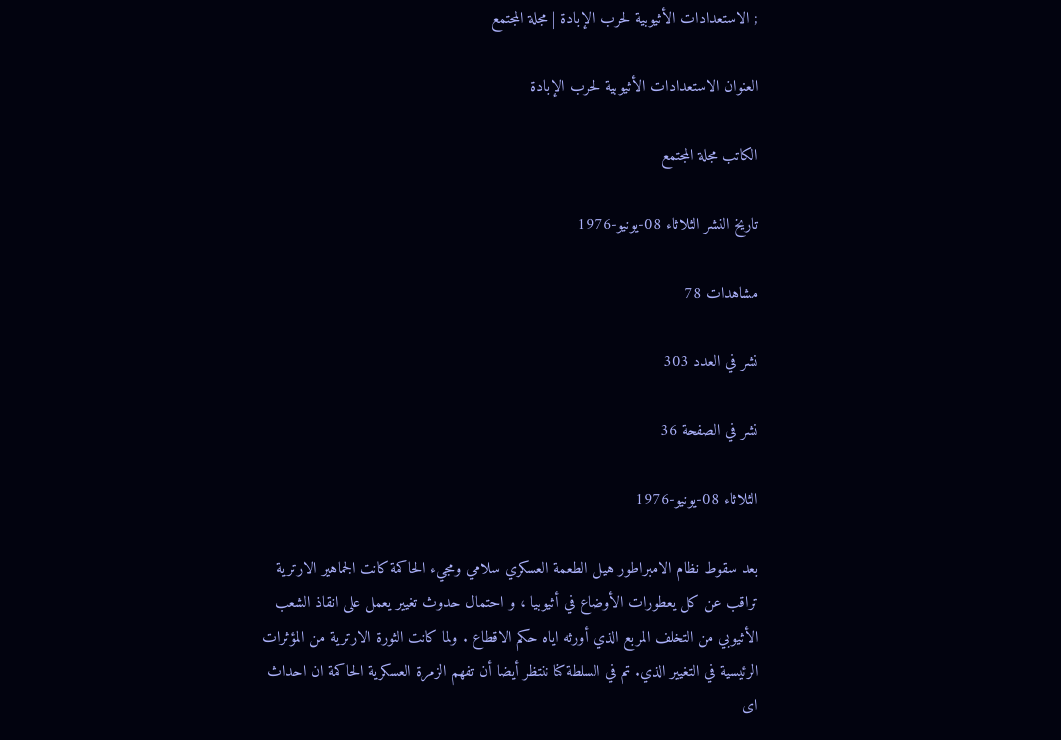; الاستعدادات الأثيوبية لحرب الإبادة | مجلة المجتمع

العنوان الاستعدادات الأثيوبية لحرب الإبادة

الكاتب مجلة المجتمع

تاريخ النشر الثلاثاء 08-يونيو-1976

مشاهدات 78

نشر في العدد 303

نشر في الصفحة 36

الثلاثاء 08-يونيو-1976

بعد سقوط نظام الامبراطور هيل الطعمة العسكري سلامي ومجيء الحاكمة كانت الجماهير الارترية تراقب عن كل يعطورات الأوضاع في أثيوبيا ، و احتمال حدوث تغيير يعمل على انقاذ الشعب الأثيوبي من التخلف المربع الذي أورثه اياه حكم الاقطاع . ولما كانت الثورة الارترية من المؤثرات الرئيسية في التغيير الذي. تم في السلطة كنا ننتظر أيضا أن تفهم الزمرة العسكرية الحاكمة ان احداث ای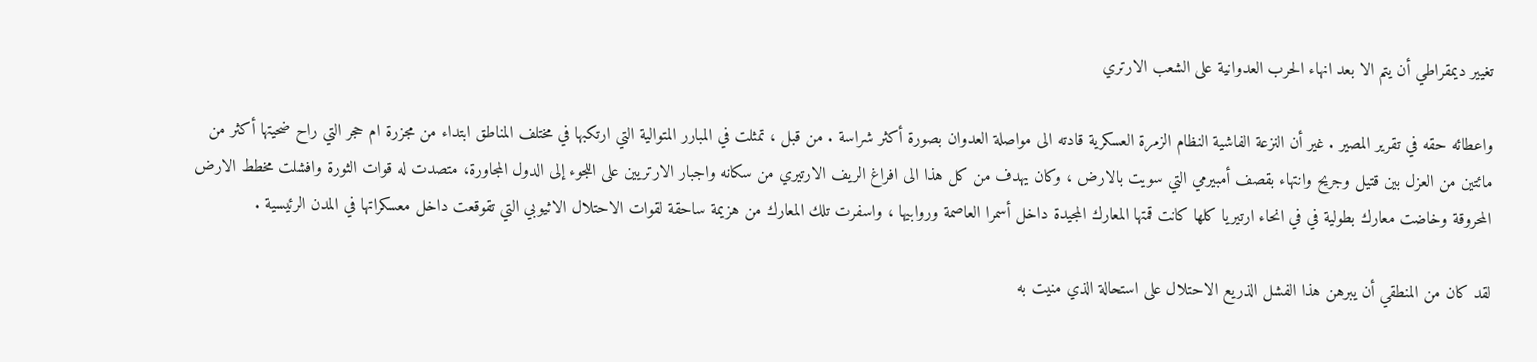تغییر ديمقراطي أن يتم الا بعد انهاء الحرب العدوانية على الشعب الارتري

واعطائه حقه في تقرير المصير . غير أن النزعة الفاشية النظام الزمرة العسكرية قادته الى مواصلة العدوان بصورة أكثر شراسة . من قبل ، تمثلت في المبارر المتوالية التي ارتكبها في مختلف المناطق ابتداء من مجزرة ام حجر التي راح ضحيتها أكثر من مائتين من العزل بين قتيل وجريح وانتهاء بقصف أمبيرمي التي سويت بالارض ، وكان يهدف من كل هذا الى افراغ الريف الارتيري من سكانه واجبار الارتريين على اللجوء إلى الدول المجاورة، متصدت له قوات الثورة وافشلت مخطط الارض المحروقة وخاضت معارك بطولية في في انحاء ارتيريا كلها كانت قمتها المعارك المجيدة داخل أسمرا العاصمة وروابيها ، واسفرت تلك المعارك من هزيمة ساحقة لقوات الاحتلال الاثيوبي التي تقوقعت داخل معسكراتها في المدن الرئيسية .

لقد كان من المنطقي أن يبرهن هذا الفشل الذريع الاحتلال على استحالة الذي منيت به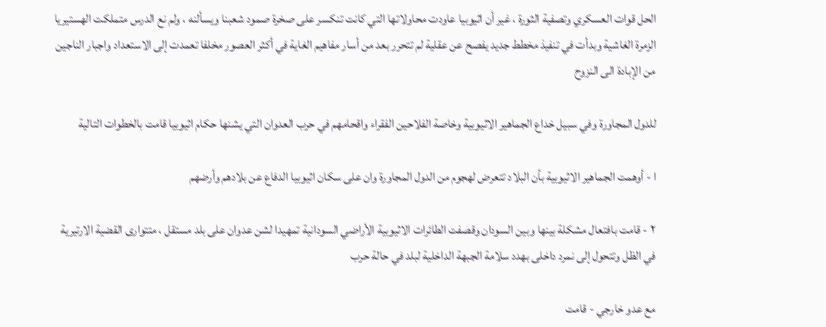الحل قوات العسكري وتصفية الثورة ، غير أن اثيوبيا عاودت محاولاتها التي كانت تنكسر على صخرة صمود شعبنا ويسألنه ، ولم نع الدرس متملكت الهستيريا الزمرة الغاشية وبدأت في تنفيذ مخطط جديد يفصح عن عقلية لم تتحرر بعد من أسار مفاهيم الغاية في أكثر العصور مخلفا تعمدت إلى الاستعداد واجبار الناجين من الإبادة الى النزوح

للدول المجاورة وفي سبيل خداع الجماهير الاثيوبية وخاصة الفلاحين الفقراء واقحامهم في حرب العدوان التي يشنها حكام اثيوبيا قامت بالخطوات التالية

ا - أوهمت الجماهير الاثيوبية بأن البلاد تتعرض لهجوم من الدول المجاورة وان على سكان اثيوبيا الدفاع عن بلادهم وأرضهم

۲ - قامت بافتعال مشكلة بينها وبين السودان وقصفت الطائرات الاثيوبية الأراضي السودانية تمهيدا لشن عدوان على بلد مستقل ، متتوارى القضية الارتيرية في الظل وتتحول إلى نمرد داخلی بهدد سلامة الجبهة الداخلية لبلد في حالة حرب

مع عدو خارجي - قامت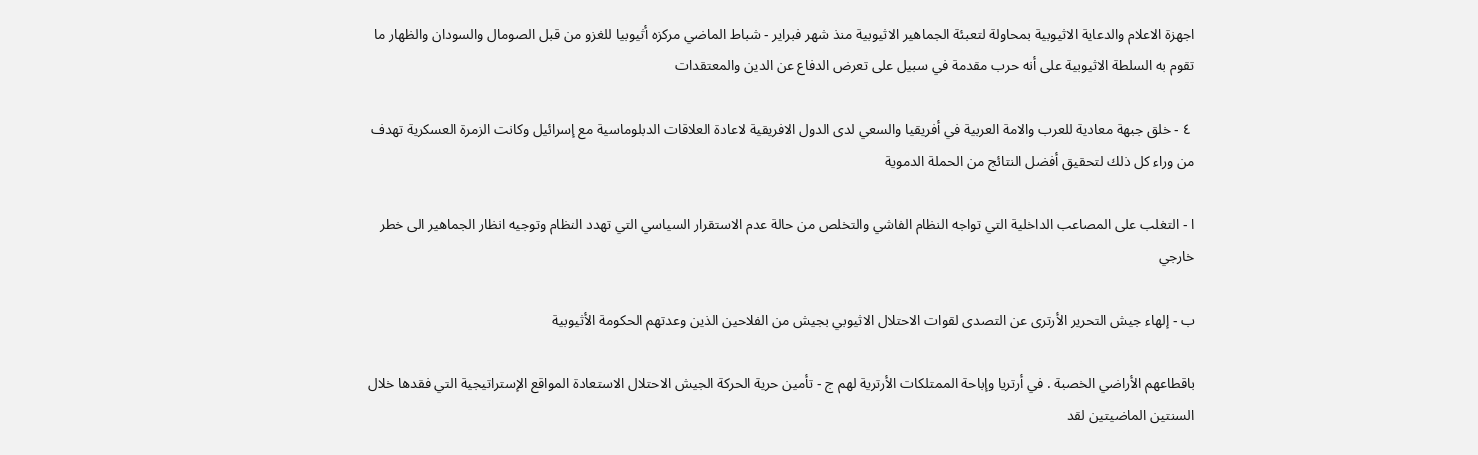اجهزة الاعلام والدعاية الاثيوبية بمحاولة لتعبئة الجماهير الاثيوبية منذ شهر فبراير - شباط الماضي مركزه أثيوبيا للغزو من قبل الصومال والسودان والظهار ما تقوم به السلطة الاثيوبية على أنه حرب مقدمة في سبيل على تعرض الدفاع عن الدين والمعتقدات

 ٤ - خلق جبهة معادية للعرب والامة العربية في أفريقيا والسعي لدى الدول الافريقية لاعادة العلاقات الدبلوماسية مع إسرائيل وكانت الزمرة العسكرية تهدف من وراء كل ذلك لتحقيق أفضل النتائج من الحملة الدموية

ا - التغلب على المصاعب الداخلية التي تواجه النظام الفاشي والتخلص من حالة عدم الاستقرار السياسي التي تهدد النظام وتوجيه انظار الجماهير الى خطر خارجي

ب - إلهاء جيش التحرير الأرترى عن التصدى لقوات الاحتلال الاثيوبي بجيش من الفلاحين الذين وعدتهم الحكومة الأثيوبية

باقطاعهم الأراضي الخصبة . في أرتريا وإباحة الممتلكات الأرترية لهم ج - تأمين حرية الحركة الجيش الاحتلال الاستعادة المواقع الإستراتيجية التي فقدها خلال السنتين الماضيتين لقد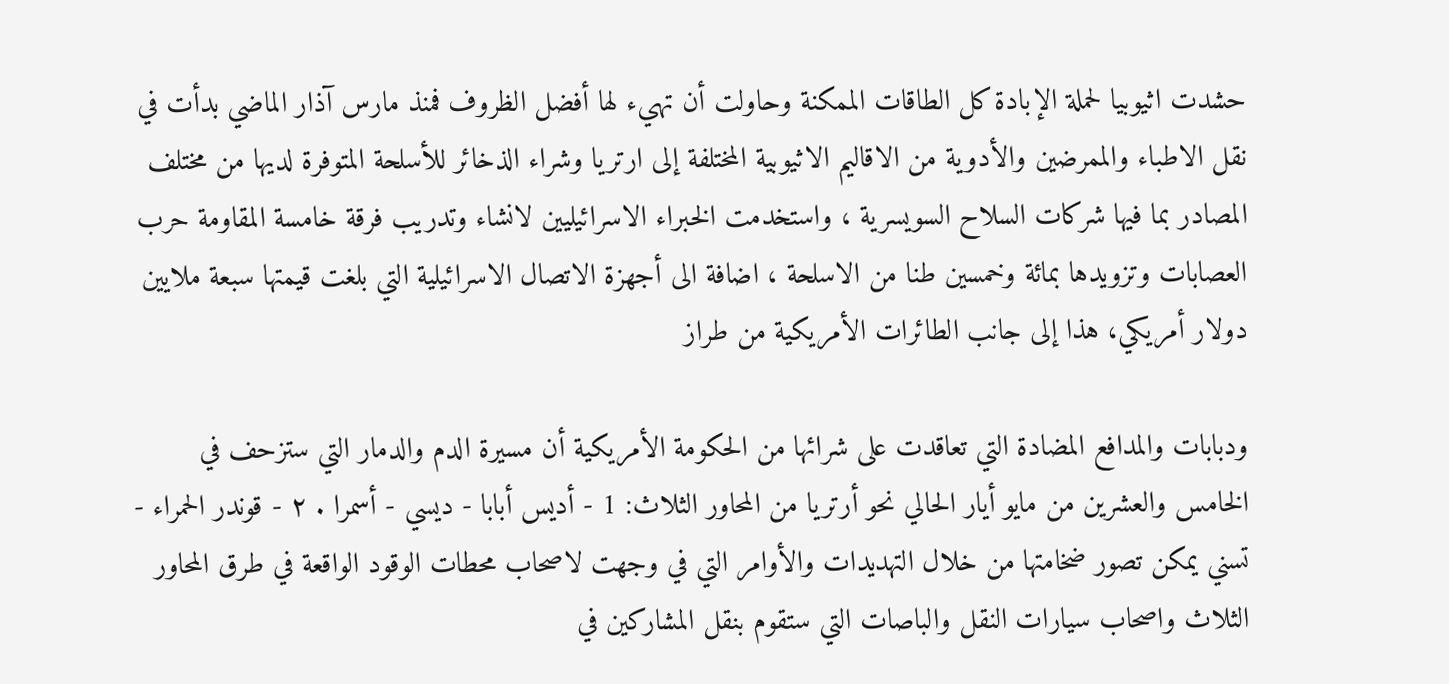حشدت اثيوبيا لحملة الإبادة كل الطاقات الممكنة وحاولت أن تهيء لها أفضل الظروف فمنذ مارس آذار الماضي بدأت في نقل الاطباء والممرضين والأدوية من الاقاليم الاثيوبية المختلفة إلى ارتريا وشراء الذخائر للأسلحة المتوفرة لديها من مختلف المصادر بما فيها شركات السلاح السويسرية ، واستخدمت الخبراء الاسرائيليين لانشاء وتدريب فرقة خامسة المقاومة حرب العصابات وتزويدها بمائة وخمسين طنا من الاسلحة ، اضافة الى أجهزة الاتصال الاسرائيلية التي بلغت قيمتها سبعة ملايين دولار أمريكي، هذا إلى جانب الطائرات الأمريكية من طراز

ودبابات والمدافع المضادة التي تعاقدت على شرائها من الحكومة الأمريكية أن مسيرة الدم والدمار التي ستزحف في الخامس والعشرين من مايو أيار الحالي نحو أرتريا من المحاور الثلاث: 1 - أديس أبابا - ديسي - أسمرا . ۲ - قوندر الحمراء - تسني يمكن تصور ضخامتها من خلال التهديدات والأوامر التي في وجهت لاصحاب محطات الوقود الواقعة في طرق المحاور الثلاث واصحاب سيارات النقل والباصات التي ستقوم بنقل المشاركين في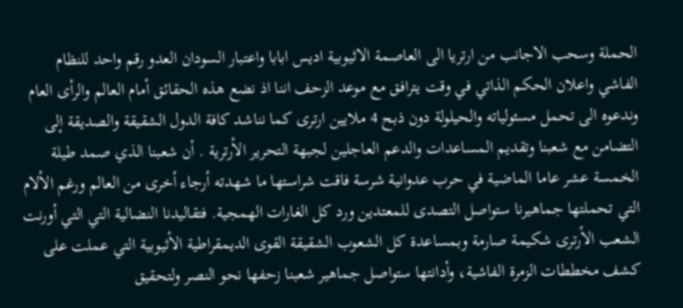الحملة وسحب الاجانب من ارتريا الى العاصمة الاثيوبية اديس ابابا واعتبار السودان العدو رقم واحد للنظام الفاشي واعلان الحكم الذاتي في وقت يترافق مع موعد الزحف اننا اذ نضع هذه الحقائق أمام العالم والرأى العام وندعوه الى تحمل مسئولياته والحيلولة دون ذبح 4 ملايين ارترى كما نناشد كافة الدول الشقيقة والصديقة إلى التضامن مع شعبنا وتقديم المساعدات والدعم العاجلين لجبهة التحرير الأرترية . أن شعبنا الذي صمد طيلة الخمسة عشر عاما الماضية في حرب عدوانية شرسة فاقت شراستها ما شهدته أرجاء أخرى من العالم ورغم الألام التي تحملتها جماهيرنا ستواصل التصدى للمعتدين ورد كل الغارات الهمجية. فتقاليدنا النضالية التي التي أورنت الشعب الأرترى شكيمة صارمة وبمساعدة كل الشعوب الشقيقة القوى الديمقراطية الأثيوبية التي عملت على كشف مخططات الزمرة الفاشية، وأدانتها ستواصل جماهير شعبنا زحفها نحو النصر ولتحقيق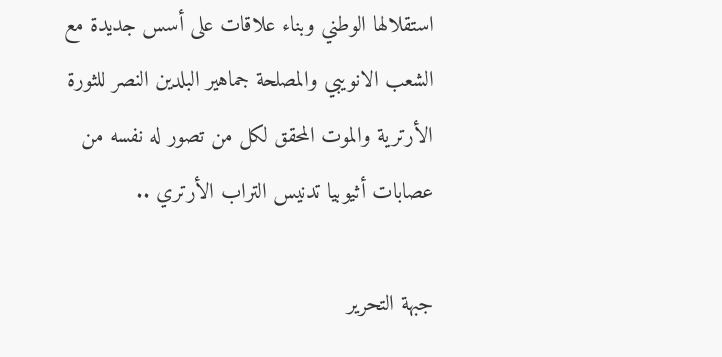استقلالها الوطني وبناء علاقات على أسس جديدة مع الشعب الانويبي والمصلحة جماهير البلدين النصر للثورة الأرترية والموت المحقق لكل من تصور له نفسه من عصابات أثيوبيا تدنيس التراب الأرتري ..

جبهة التحرير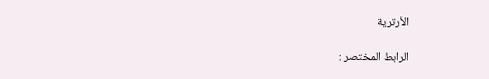الأرترية

الرابط المختصر :